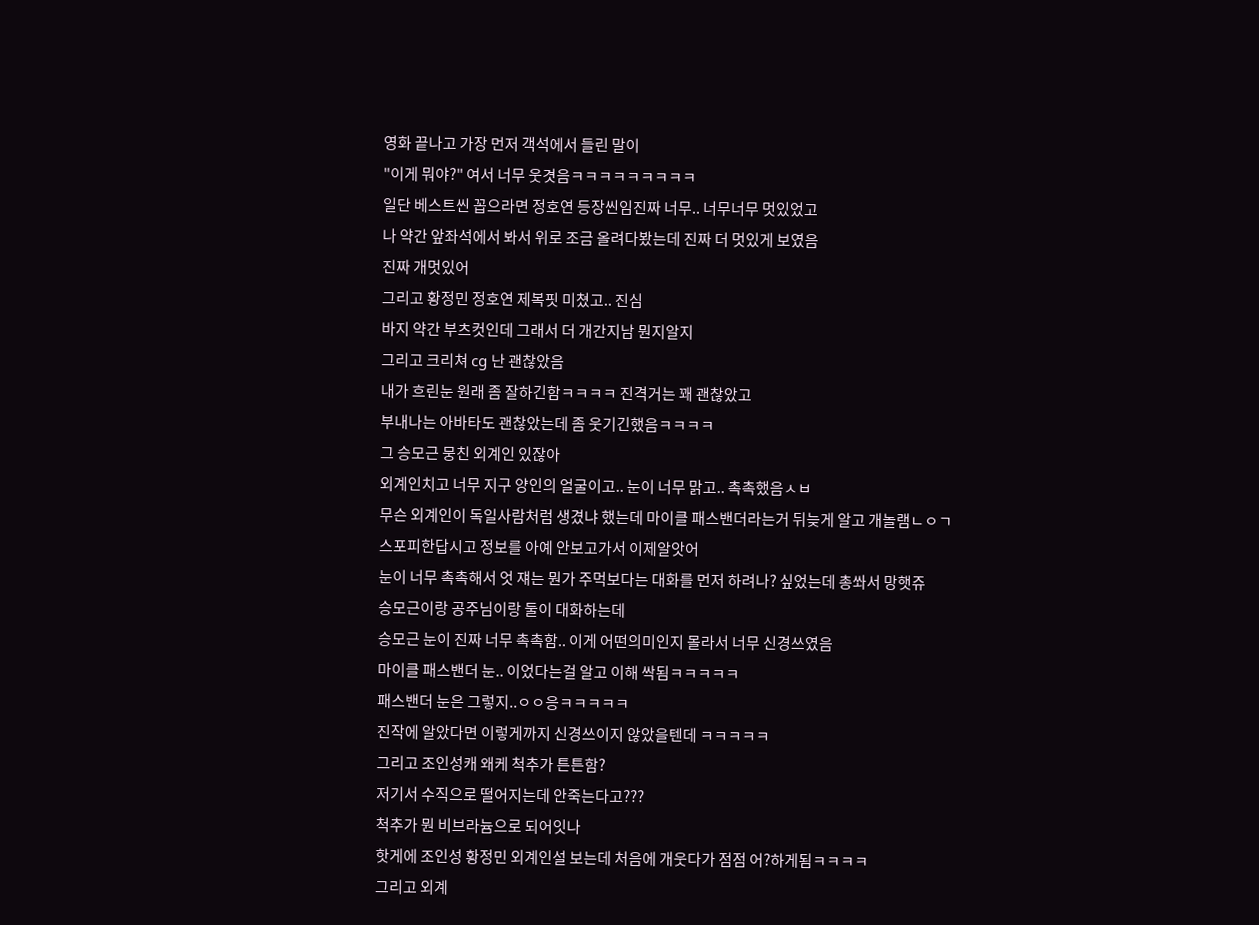영화 끝나고 가장 먼저 객석에서 들린 말이
"이게 뭐야?" 여서 너무 웃겻음ㅋㅋㅋㅋㅋㅋㅋㅋㅋ
일단 베스트씬 꼽으라면 정호연 등장씬임진짜 너무.. 너무너무 멋있었고
나 약간 앞좌석에서 봐서 위로 조금 올려다봤는데 진짜 더 멋있게 보였음
진짜 개멋있어
그리고 황정민 정호연 제복핏 미쳤고.. 진심
바지 약간 부츠컷인데 그래서 더 개간지남 뭔지알지
그리고 크리쳐 cg 난 괜찮았음
내가 흐린눈 원래 좀 잘하긴함ㅋㅋㅋㅋ 진격거는 꽤 괜찮았고
부내나는 아바타도 괜찮았는데 좀 웃기긴했음ㅋㅋㅋㅋ
그 승모근 뭉친 외계인 있잖아
외계인치고 너무 지구 양인의 얼굴이고.. 눈이 너무 맑고.. 촉촉했음ㅅㅂ
무슨 외계인이 독일사람처럼 생겼냐 했는데 마이클 패스밴더라는거 뒤늦게 알고 개놀램ㄴㅇㄱ
스포피한답시고 정보를 아예 안보고가서 이제알앗어
눈이 너무 촉촉해서 엇 쟤는 뭔가 주먹보다는 대화를 먼저 하려나? 싶었는데 총쏴서 망햇쥬
승모근이랑 공주님이랑 둘이 대화하는데
승모근 눈이 진짜 너무 촉촉함.. 이게 어떤의미인지 몰라서 너무 신경쓰였음
마이클 패스밴더 눈.. 이었다는걸 알고 이해 싹됨ㅋㅋㅋㅋㅋ
패스밴더 눈은 그렇지..ㅇㅇ응ㅋㅋㅋㅋㅋ
진작에 알았다면 이렇게까지 신경쓰이지 않았을텐데 ㅋㅋㅋㅋㅋ
그리고 조인성캐 왜케 척추가 튼튼함?
저기서 수직으로 떨어지는데 안죽는다고???
척추가 뭔 비브라늄으로 되어잇나
핫게에 조인성 황정민 외계인설 보는데 처음에 개웃다가 점점 어?하게됨ㅋㅋㅋㅋ
그리고 외계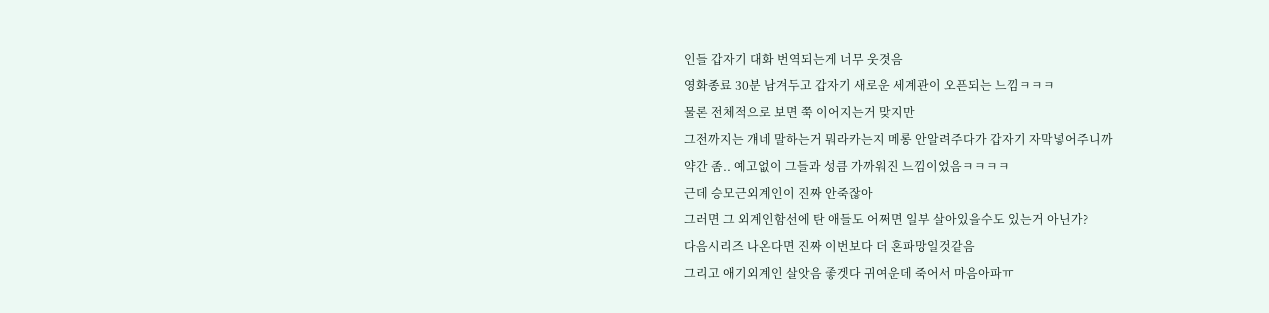인들 갑자기 대화 번역되는게 너무 웃겻음
영화종료 30분 남겨두고 갑자기 새로운 세계관이 오픈되는 느낌ㅋㅋㅋ
물론 전체적으로 보면 쭉 이어지는거 맞지만
그전까지는 걔네 말하는거 뭐라카는지 메롱 안알려주다가 갑자기 자막넣어주니까
약간 좀.. 예고없이 그들과 성큼 가까워진 느낌이었음ㅋㅋㅋㅋ
근데 승모근외계인이 진짜 안죽잖아
그러면 그 외계인함선에 탄 애들도 어쩌면 일부 살아있을수도 있는거 아닌가?
다음시리즈 나온다면 진짜 이번보다 더 혼파망일것같음
그리고 애기외계인 살앗음 좋겟다 귀여운데 죽어서 마음아파ㅠ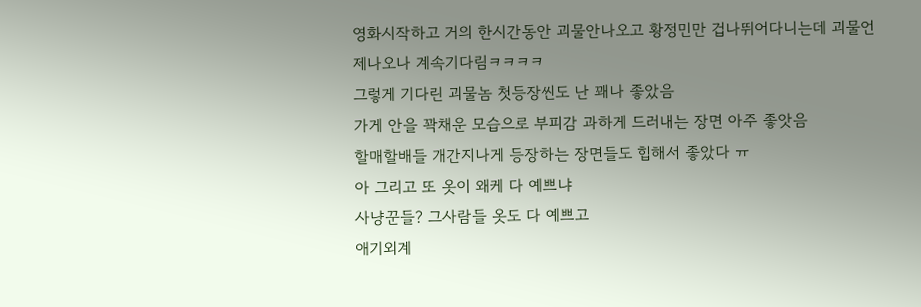영화시작하고 거의 한시간동안 괴물안나오고 황정민만 겁나뛰어다니는데 괴물언제나오나 계속기다림ㅋㅋㅋㅋ
그렇게 기다린 괴물놈 첫등장씬도 난 꽤나 좋았음
가게 안을 꽉채운 모습으로 부피감 과하게 드러내는 장면 아주 좋앗음
할매할배들 개간지나게 등장하는 장면들도 힙해서 좋았다 ㅠ
아 그리고 또 옷이 왜케 다 예쁘냐
사냥꾼들? 그사람들 옷도 다 예쁘고
애기외계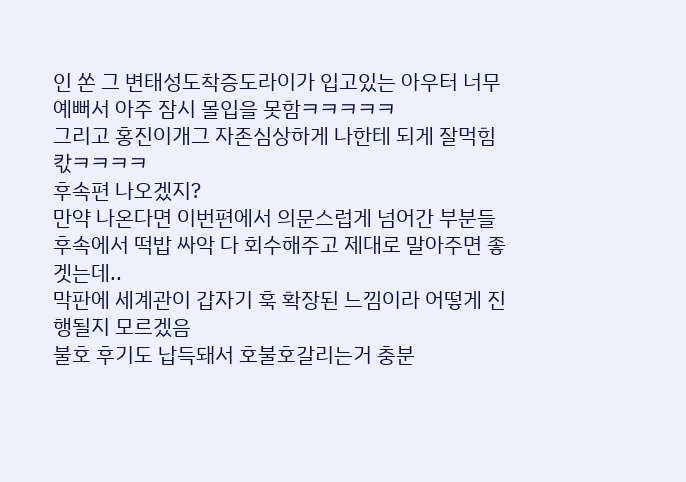인 쏜 그 변태성도착증도라이가 입고있는 아우터 너무 예뻐서 아주 잠시 몰입을 못함ㅋㅋㅋㅋㅋ
그리고 홍진이개그 자존심상하게 나한테 되게 잘먹힘 칷ㅋㅋㅋㅋ
후속편 나오겠지?
만약 나온다면 이번편에서 의문스럽게 넘어간 부분들 후속에서 떡밥 싸악 다 회수해주고 제대로 말아주면 좋겟는데..
막판에 세계관이 갑자기 훅 확장된 느낌이라 어떻게 진행될지 모르겠음
불호 후기도 납득돼서 호불호갈리는거 충분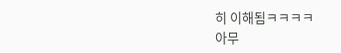히 이해됨ㅋㅋㅋㅋ
아무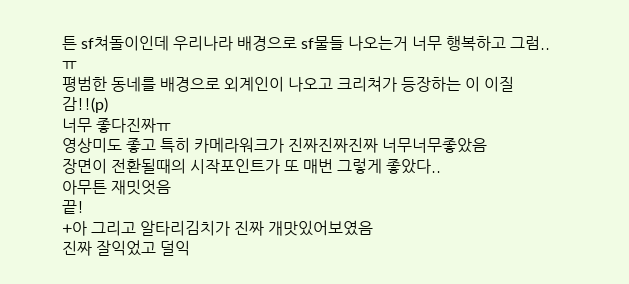튼 sf쳐돌이인데 우리나라 배경으로 sf물들 나오는거 너무 행복하고 그럼..ㅠ
평범한 동네를 배경으로 외계인이 나오고 크리쳐가 등장하는 이 이질감!!(p)
너무 좋다진짜ㅠ
영상미도 좋고 특히 카메라워크가 진짜진짜진짜 너무너무좋았음
장면이 전환될때의 시작포인트가 또 매번 그렇게 좋았다..
아무튼 재밋엇음
끝!
+아 그리고 알타리김치가 진짜 개맛있어보였음
진짜 잘익었고 덜익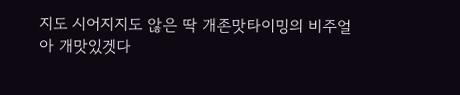지도 시어지지도 않은 딱 개존맛타이밍의 비주얼
아 개맛있겟다